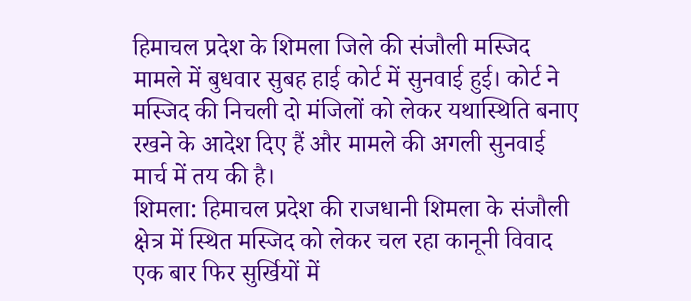हिमाचल प्रदेश के शिमला जिले की संजौली मस्जिद मामले में बुधवार सुबह हाई कोर्ट में सुनवाई हुई। कोर्ट ने मस्जिद की निचली दो मंजिलों को लेकर यथास्थिति बनाए रखने के आदेश दिए हैं और मामले की अगली सुनवाई मार्च में तय की है।
शिमला: हिमाचल प्रदेश की राजधानी शिमला के संजौली क्षेत्र में स्थित मस्जिद को लेकर चल रहा कानूनी विवाद एक बार फिर सुर्खियों में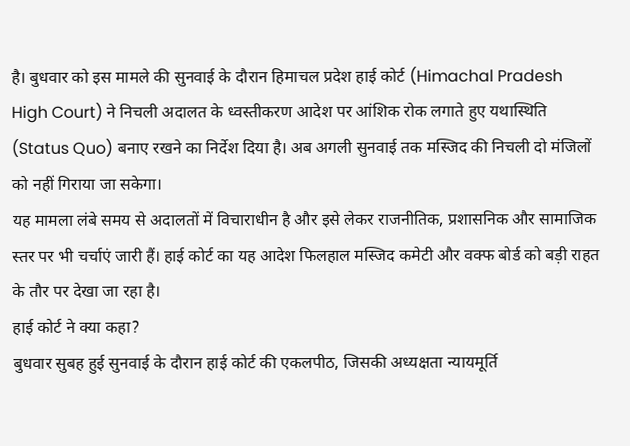है। बुधवार को इस मामले की सुनवाई के दौरान हिमाचल प्रदेश हाई कोर्ट (Himachal Pradesh High Court) ने निचली अदालत के ध्वस्तीकरण आदेश पर आंशिक रोक लगाते हुए यथास्थिति (Status Quo) बनाए रखने का निर्देश दिया है। अब अगली सुनवाई तक मस्जिद की निचली दो मंजिलों को नहीं गिराया जा सकेगा।
यह मामला लंबे समय से अदालतों में विचाराधीन है और इसे लेकर राजनीतिक, प्रशासनिक और सामाजिक स्तर पर भी चर्चाएं जारी हैं। हाई कोर्ट का यह आदेश फिलहाल मस्जिद कमेटी और वक्फ बोर्ड को बड़ी राहत के तौर पर देखा जा रहा है।
हाई कोर्ट ने क्या कहा?
बुधवार सुबह हुई सुनवाई के दौरान हाई कोर्ट की एकलपीठ, जिसकी अध्यक्षता न्यायमूर्ति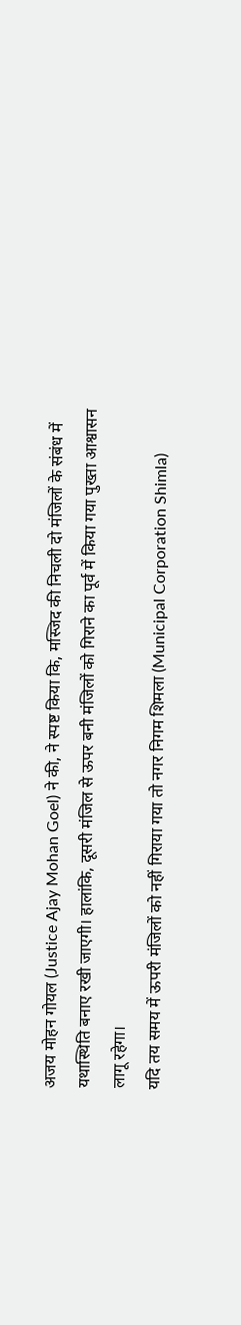अजय मोहन गोयल (Justice Ajay Mohan Goel) ने की, ने स्पष्ट किया कि, मस्जिद की निचली दो मंजिलों के संबंध में यथास्थिति बनाए रखी जाएगी। हालांकि, दूसरी मंजिल से ऊपर बनी मंजिलों को गिराने का पूर्व में किया गया पुख्ता आश्वासन लागू रहेगा।
यदि तय समय में ऊपरी मंजिलों को नहीं गिराया गया तो नगर निगम शिमला (Municipal Corporation Shimla)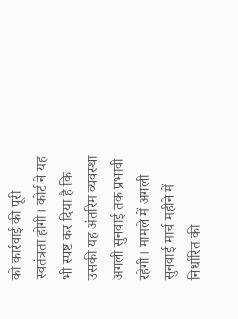को कार्रवाई की पूरी स्वतंत्रता होगी। कोर्ट ने यह भी स्पष्ट कर दिया है कि उसकी यह अंतरिम व्यवस्था अगली सुनवाई तक प्रभावी रहेगी। मामले में अगली सुनवाई मार्च महीने में निर्धारित की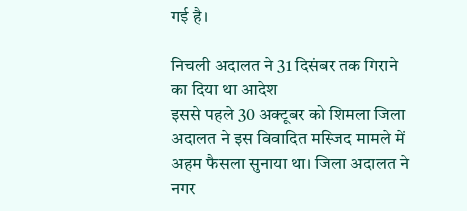गई है।

निचली अदालत ने 31 दिसंबर तक गिराने का दिया था आदेश
इससे पहले 30 अक्टूबर को शिमला जिला अदालत ने इस विवादित मस्जिद मामले में अहम फैसला सुनाया था। जिला अदालत ने नगर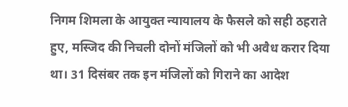निगम शिमला के आयुक्त न्यायालय के फैसले को सही ठहराते हुए, मस्जिद की निचली दोनों मंजिलों को भी अवैध करार दिया था। 31 दिसंबर तक इन मंजिलों को गिराने का आदेश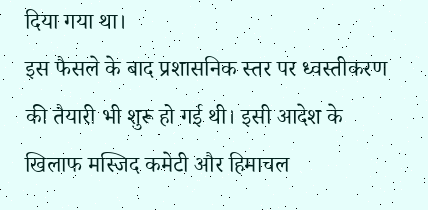दिया गया था।
इस फैसले के बाद प्रशासनिक स्तर पर ध्वस्तीकरण की तैयारी भी शुरू हो गई थी। इसी आदेश के खिलाफ मस्जिद कमेटी और हिमाचल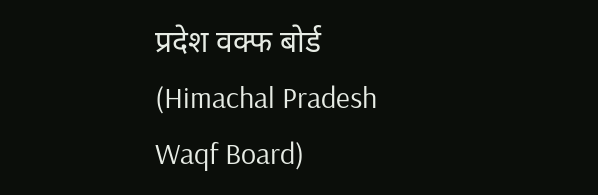प्रदेश वक्फ बोर्ड (Himachal Pradesh Waqf Board)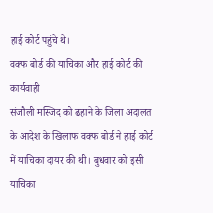हाई कोर्ट पहुंचे थे।
वक्फ बोर्ड की याचिका और हाई कोर्ट की कार्यवाही
संजौली मस्जिद को ढहाने के जिला अदालत के आदेश के खिलाफ वक्फ बोर्ड ने हाई कोर्ट में याचिका दायर की थी। बुधवार को इसी याचिका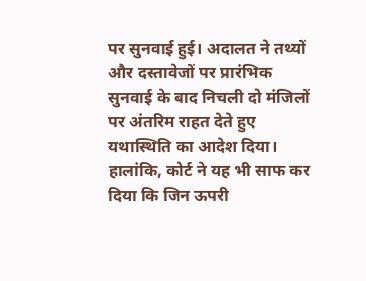पर सुनवाई हुई। अदालत ने तथ्यों और दस्तावेजों पर प्रारंभिक सुनवाई के बाद निचली दो मंजिलों पर अंतरिम राहत देते हुए यथास्थिति का आदेश दिया। हालांकि, कोर्ट ने यह भी साफ कर दिया कि जिन ऊपरी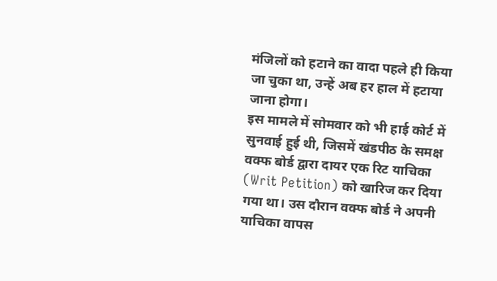मंजिलों को हटाने का वादा पहले ही किया जा चुका था, उन्हें अब हर हाल में हटाया जाना होगा।
इस मामले में सोमवार को भी हाई कोर्ट में सुनवाई हुई थी, जिसमें खंडपीठ के समक्ष वक्फ बोर्ड द्वारा दायर एक रिट याचिका (Writ Petition) को खारिज कर दिया गया था। उस दौरान वक्फ बोर्ड ने अपनी याचिका वापस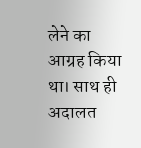लेने का आग्रह किया था। साथ ही अदालत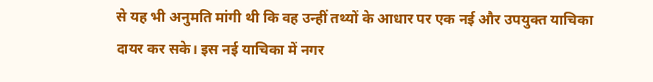से यह भी अनुमति मांगी थी कि वह उन्हीं तथ्यों के आधार पर एक नई और उपयुक्त याचिका दायर कर सके। इस नई याचिका में नगर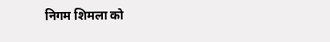निगम शिमला को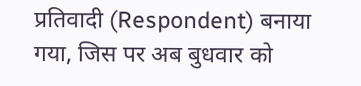प्रतिवादी (Respondent) बनाया गया, जिस पर अब बुधवार को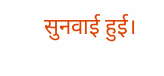सुनवाई हुई।